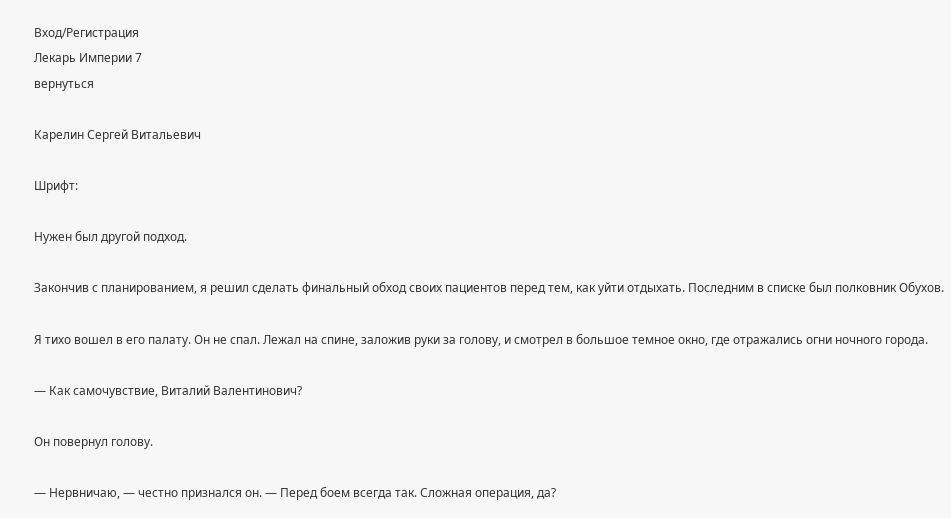Вход/Регистрация
Лекарь Империи 7
вернуться

Карелин Сергей Витальевич

Шрифт:

Нужен был другой подход.

Закончив с планированием, я решил сделать финальный обход своих пациентов перед тем, как уйти отдыхать. Последним в списке был полковник Обухов.

Я тихо вошел в его палату. Он не спал. Лежал на спине, заложив руки за голову, и смотрел в большое темное окно, где отражались огни ночного города.

— Как самочувствие, Виталий Валентинович?

Он повернул голову.

— Нервничаю, — честно признался он. — Перед боем всегда так. Сложная операция, да?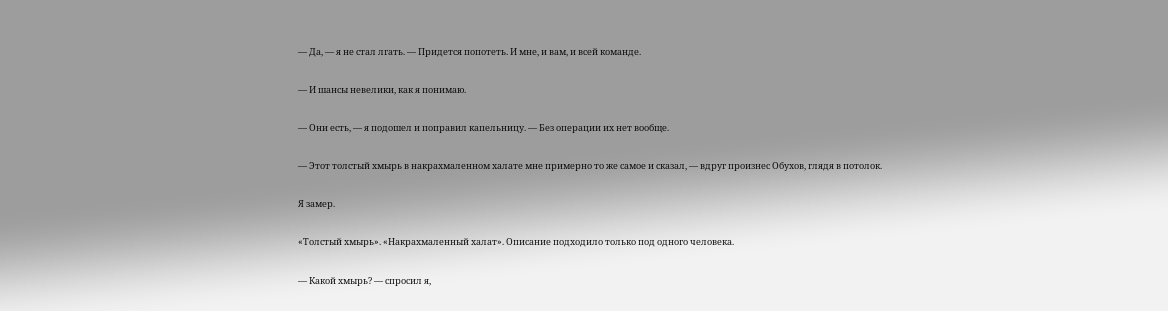— Да, — я не стал лгать. — Придется попотеть. И мне, и вам, и всей команде.

— И шансы невелики, как я понимаю.

— Они есть, — я подошел и поправил капельницу. — Без операции их нет вообще.

— Этот толстый хмырь в накрахмаленном халате мне примерно то же самое и сказал, — вдруг произнес Обухов, глядя в потолок.

Я замер.

«Толстый хмырь». «Накрахмаленный халат». Описание подходило только под одного человека.

— Какой хмырь? — спросил я,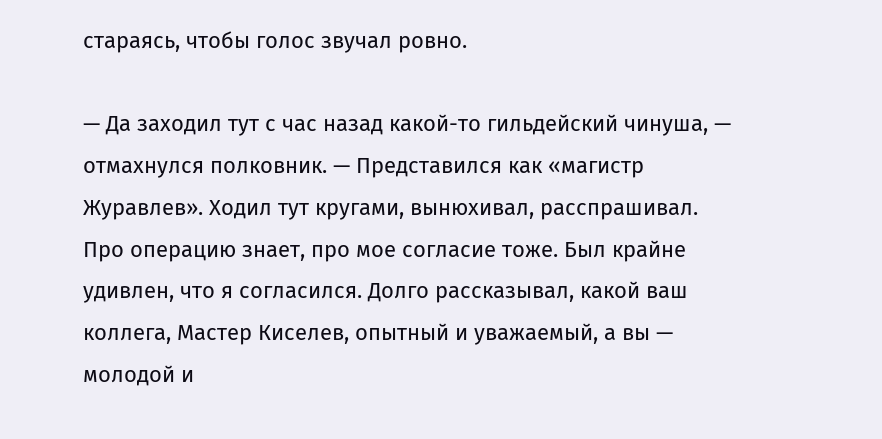стараясь, чтобы голос звучал ровно.

— Да заходил тут с час назад какой-то гильдейский чинуша, — отмахнулся полковник. — Представился как «магистр Журавлев». Ходил тут кругами, вынюхивал, расспрашивал. Про операцию знает, про мое согласие тоже. Был крайне удивлен, что я согласился. Долго рассказывал, какой ваш коллега, Мастер Киселев, опытный и уважаемый, а вы — молодой и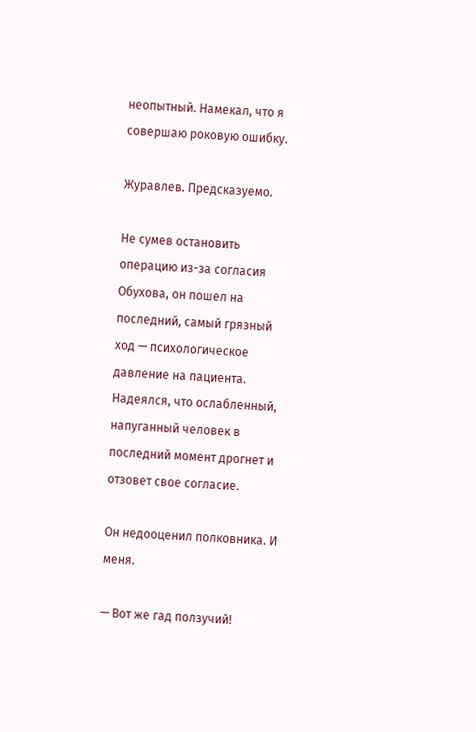неопытный. Намекал, что я совершаю роковую ошибку.

Журавлев. Предсказуемо.

Не сумев остановить операцию из-за согласия Обухова, он пошел на последний, самый грязный ход — психологическое давление на пациента. Надеялся, что ослабленный, напуганный человек в последний момент дрогнет и отзовет свое согласие.

Он недооценил полковника. И меня.

— Вот же гад ползучий!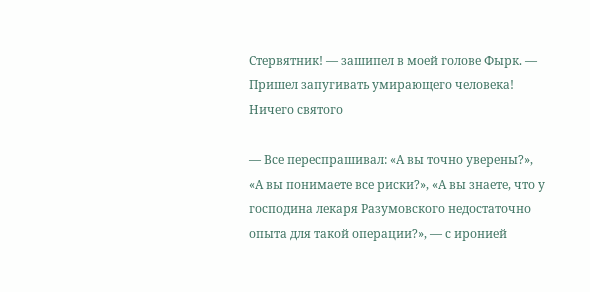Стервятник! — зашипел в моей голове Фырк. — Пришел запугивать умирающего человека! Ничего святого

— Все переспрашивал: «А вы точно уверены?», «А вы понимаете все риски?», «А вы знаете, что у господина лекаря Разумовского недостаточно опыта для такой операции?», — с иронией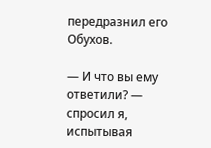передразнил его Обухов.

— И что вы ему ответили? — спросил я, испытывая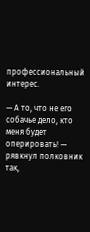профессиональный интерес.

— А то, что не его собачье дело, кто меня будет оперировать! — рявкнул полковник так,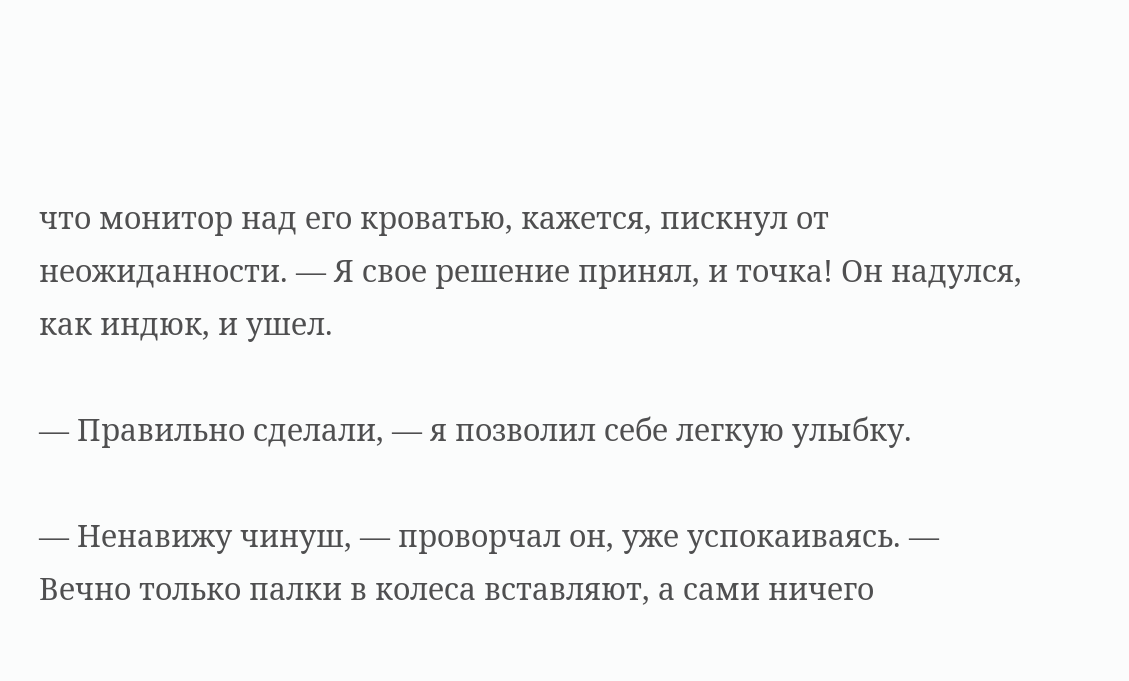что монитор над его кроватью, кажется, пискнул от неожиданности. — Я свое решение принял, и точка! Он надулся, как индюк, и ушел.

— Правильно сделали, — я позволил себе легкую улыбку.

— Ненавижу чинуш, — проворчал он, уже успокаиваясь. — Вечно только палки в колеса вставляют, а сами ничего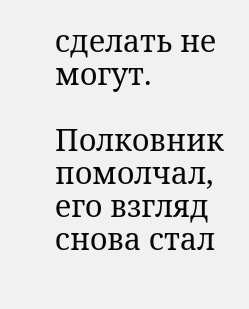сделать не могут.

Полковник помолчал, его взгляд снова стал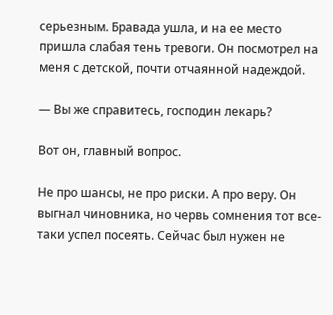серьезным. Бравада ушла, и на ее место пришла слабая тень тревоги. Он посмотрел на меня с детской, почти отчаянной надеждой.

— Вы же справитесь, господин лекарь?

Вот он, главный вопрос.

Не про шансы, не про риски. А про веру. Он выгнал чиновника, но червь сомнения тот все-таки успел посеять. Сейчас был нужен не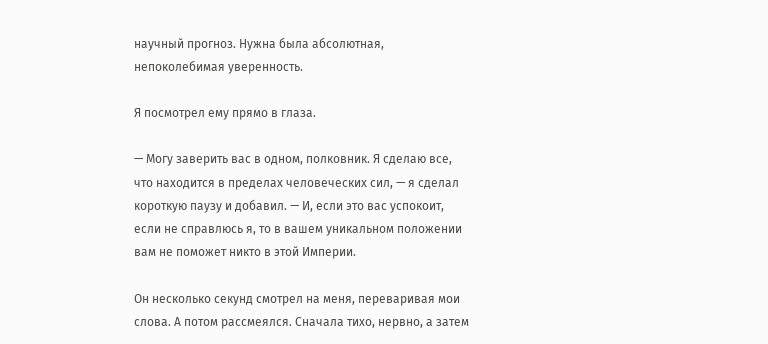научный прогноз. Нужна была абсолютная, непоколебимая уверенность.

Я посмотрел ему прямо в глаза.

— Могу заверить вас в одном, полковник. Я сделаю все, что находится в пределах человеческих сил, — я сделал короткую паузу и добавил. — И, если это вас успокоит, если не справлюсь я, то в вашем уникальном положении вам не поможет никто в этой Империи.

Он несколько секунд смотрел на меня, переваривая мои слова. А потом рассмеялся. Сначала тихо, нервно, а затем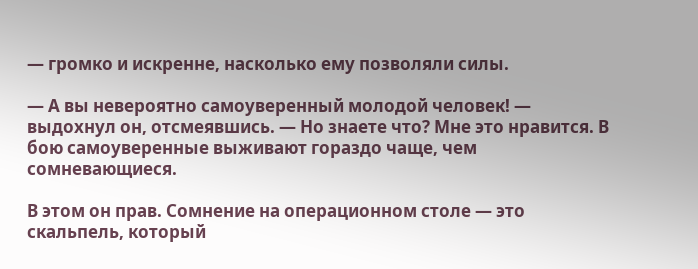— громко и искренне, насколько ему позволяли силы.

— А вы невероятно самоуверенный молодой человек! — выдохнул он, отсмеявшись. — Но знаете что? Мне это нравится. В бою самоуверенные выживают гораздо чаще, чем сомневающиеся.

В этом он прав. Сомнение на операционном столе — это скальпель, который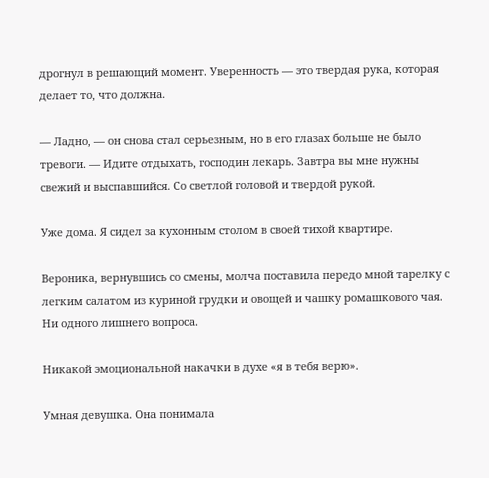дрогнул в решающий момент. Уверенность — это твердая рука, которая делает то, что должна.

— Ладно, — он снова стал серьезным, но в его глазах больше не было тревоги. — Идите отдыхать, господин лекарь. Завтра вы мне нужны свежий и выспавшийся. Со светлой головой и твердой рукой.

Уже дома. Я сидел за кухонным столом в своей тихой квартире.

Вероника, вернувшись со смены, молча поставила передо мной тарелку с легким салатом из куриной грудки и овощей и чашку ромашкового чая. Ни одного лишнего вопроса.

Никакой эмоциональной накачки в духе «я в тебя верю».

Умная девушка. Она понимала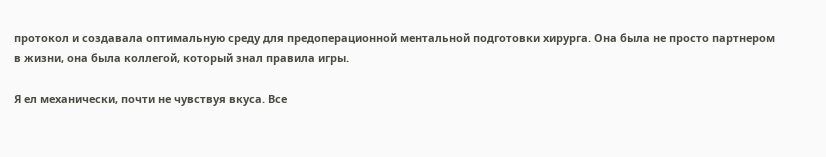протокол и создавала оптимальную среду для предоперационной ментальной подготовки хирурга. Она была не просто партнером в жизни, она была коллегой, который знал правила игры.

Я ел механически, почти не чувствуя вкуса. Все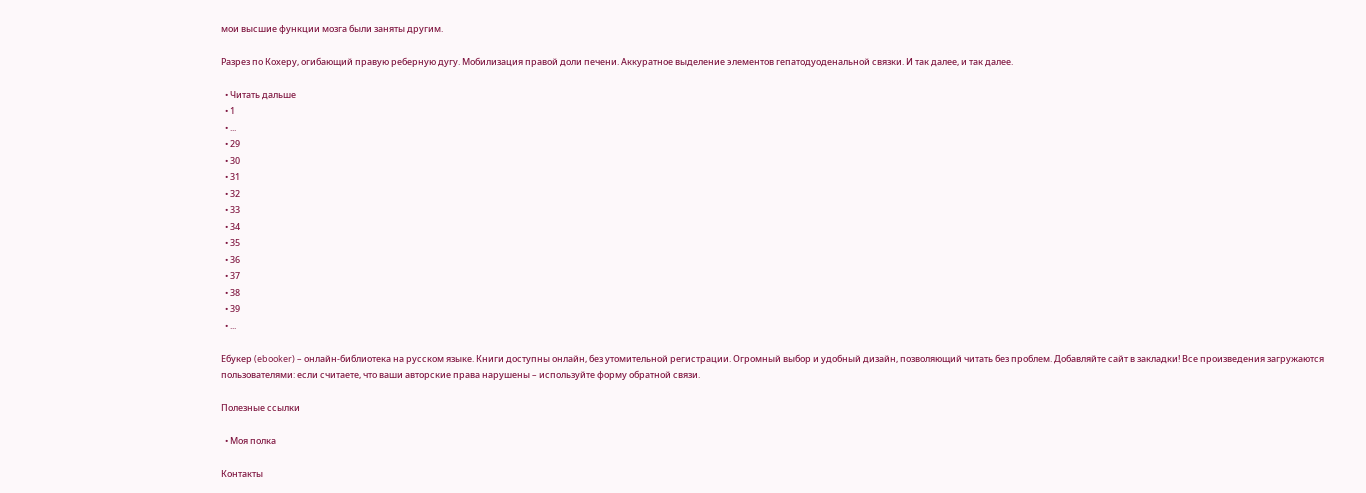мои высшие функции мозга были заняты другим.

Разрез по Кохеру, огибающий правую реберную дугу. Мобилизация правой доли печени. Аккуратное выделение элементов гепатодуоденальной связки. И так далее, и так далее.

  • Читать дальше
  • 1
  • ...
  • 29
  • 30
  • 31
  • 32
  • 33
  • 34
  • 35
  • 36
  • 37
  • 38
  • 39
  • ...

Ебукер (ebooker) – онлайн-библиотека на русском языке. Книги доступны онлайн, без утомительной регистрации. Огромный выбор и удобный дизайн, позволяющий читать без проблем. Добавляйте сайт в закладки! Все произведения загружаются пользователями: если считаете, что ваши авторские права нарушены – используйте форму обратной связи.

Полезные ссылки

  • Моя полка

Контакты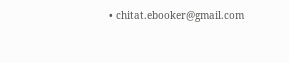• chitat.ebooker@gmail.com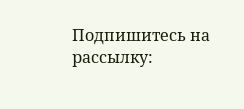Подпишитесь на рассылку: